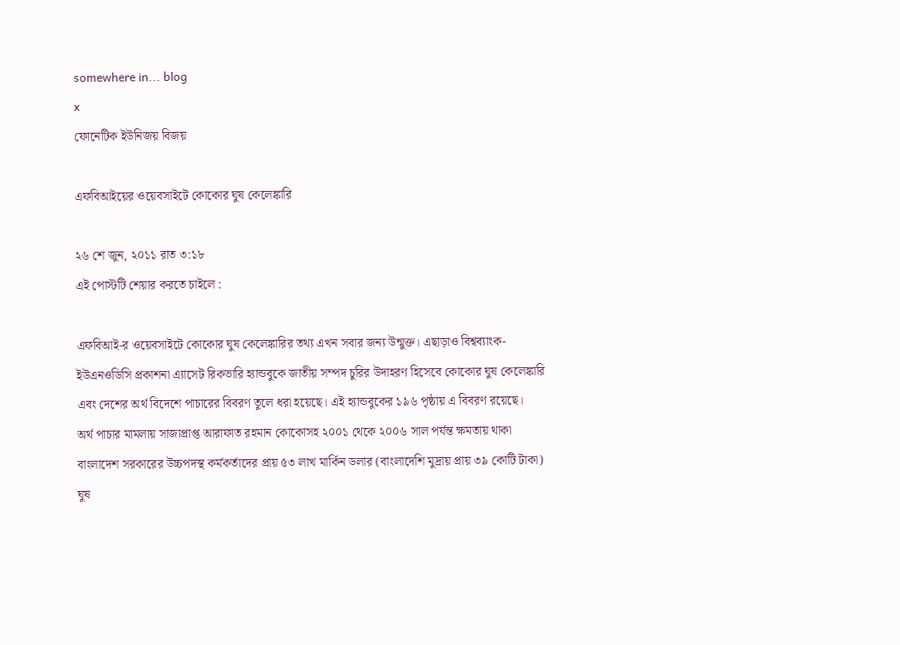somewhere in... blog
x
ফোনেটিক ইউনিজয় বিজয়

এফবিআইয়ের ওয়েবসাইটে কোকোর ঘুষ কেলেঙ্কারি

২৬ শে জুন, ২০১১ রাত ৩:১৮
এই পোস্টটি শেয়ার করতে চাইলে :

এফবিআই-র ওয়েবসাইটে কোকোর ঘুষ কেলেঙ্কারির তথ্য এখন সবার জন্য উন্মুক্ত। এছাড়াও বিশ্বব্যাংক-ইউএনওডিসি প্রকাশনা এ্যাসেট রিকভারি হ্যান্ডবুকে জাতীয় সম্পদ চুরির উদাহরণ হিসেবে কোকোর ঘুষ কেলেঙ্কারি এবং দেশের অর্থ বিদেশে পাচারের বিবরণ তুলে ধরা হয়েছে। এই হ্যান্ডবুকের ১৯৬ পৃষ্ঠায় এ বিবরণ রয়েছে।
অর্থ পাচার মামলায় সাজাপ্রাপ্ত আরাফাত রহমান কোকোসহ ২০০১ থেকে ২০০৬ সাল পর্যন্ত ক্ষমতায় থাকা বাংলাদেশ সরকারের উচ্চপদস্থ কর্মকর্তাদের প্রায় ৫৩ লাখ মার্কিন ডলার (বাংলাদেশি মুদ্রায় প্রায় ৩৯ কোটি টাকা) ঘুষ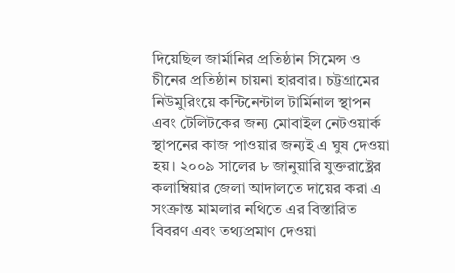দিয়েছিল জার্মানির প্রতিষ্ঠান সিমেন্স ও চীনের প্রতিষ্ঠান চায়না হারবার। চট্টগ্রামের নিউমুরিংয়ে কন্টিনেন্টাল টার্মিনাল স্থাপন এবং টেলিটকের জন্য মোবাইল নেটওয়ার্ক স্থাপনের কাজ পাওয়ার জন্যই এ ঘুষ দেওয়া হয়। ২০০৯ সালের ৮ জানুয়ারি যুক্তরাষ্ট্রের কলাম্বিয়ার জেলা আদালতে দায়ের করা এ সংক্রান্ত মামলার নথিতে এর বিস্তারিত বিবরণ এবং তথ্যপ্রমাণ দেওয়া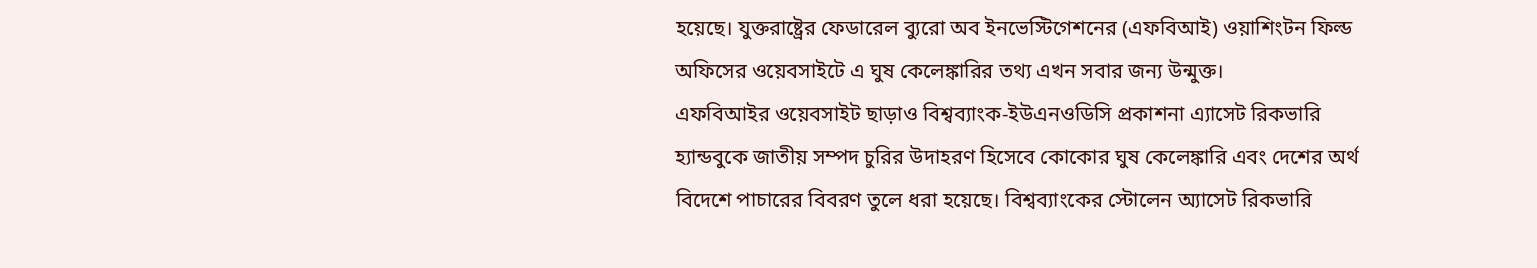হয়েছে। যুক্তরাষ্ট্রের ফেডারেল ব্যুরো অব ইনভেস্টিগেশনের (এফবিআই) ওয়াশিংটন ফিল্ড অফিসের ওয়েবসাইটে এ ঘুষ কেলেঙ্কারির তথ্য এখন সবার জন্য উন্মুক্ত।
এফবিআইর ওয়েবসাইট ছাড়াও বিশ্বব্যাংক-ইউএনওডিসি প্রকাশনা এ্যাসেট রিকভারি হ্যান্ডবুকে জাতীয় সম্পদ চুরির উদাহরণ হিসেবে কোকোর ঘুষ কেলেঙ্কারি এবং দেশের অর্থ বিদেশে পাচারের বিবরণ তুলে ধরা হয়েছে। বিশ্বব্যাংকের স্টোলেন অ্যাসেট রিকভারি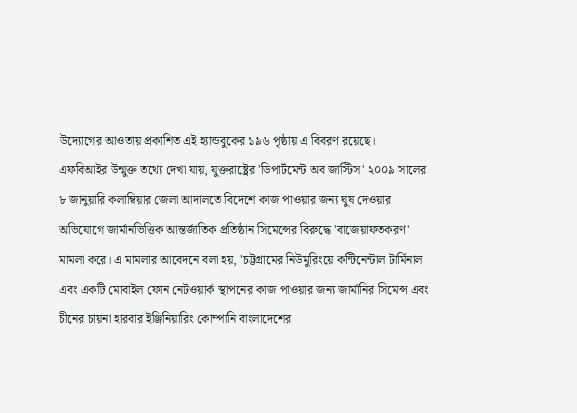উদ্যোগের আওতায় প্রকাশিত এই হ্যান্ডবুকের ১৯৬ পৃষ্ঠায় এ বিবরণ রয়েছে।
এফবিআইর উন্মুক্ত তথ্যে দেখা যায়, যুক্তরাষ্ট্রের 'ডিপার্টমেন্ট অব জাস্টিস' ২০০৯ সালের ৮ জানুয়ারি কলাম্বিয়ার জেলা আদালতে বিদেশে কাজ পাওয়ার জন্য ঘুষ দেওয়ার অভিযোগে জার্মানভিত্তিক আন্তর্জাতিক প্রতিষ্ঠান সিমেন্সের বিরুদ্ধে 'বাজেয়াফতকরণ' মামলা করে। এ মামলার আবেদনে বলা হয়, 'চট্টগ্রামের নিউমুরিংয়ে কন্টিনেন্টাল টার্মিনাল এবং একটি মোবাইল ফোন নেটওয়ার্ক স্থাপনের কাজ পাওয়ার জন্য জার্মানির সিমেন্স এবং চীনের চায়না হারবার ইঞ্জিনিয়ারিং কোম্পানি বাংলাদেশের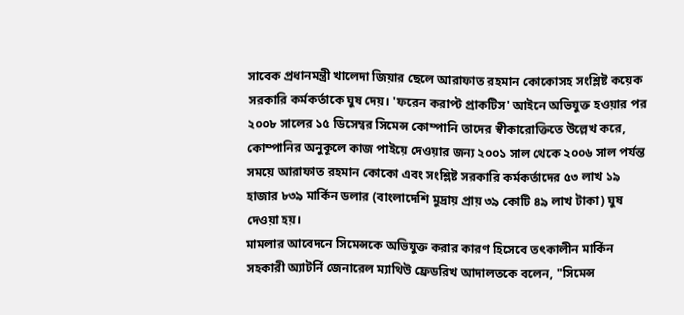সাবেক প্রধানমন্ত্রী খালেদা জিয়ার ছেলে আরাফাত রহমান কোকোসহ সংশ্লিষ্ট কয়েক সরকারি কর্মকর্তাকে ঘুষ দেয়। 'ফরেন করাপ্ট প্রাকটিস' আইনে অভিযুক্ত হওয়ার পর ২০০৮ সালের ১৫ ডিসেম্বর সিমেন্স কোম্পানি তাদের স্বীকারোক্তিতে উল্লেখ করে, কোম্পানির অনুকূলে কাজ পাইয়ে দেওয়ার জন্য ২০০১ সাল থেকে ২০০৬ সাল পর্যন্ত সময়ে আরাফাত রহমান কোকো এবং সংশ্লিষ্ট সরকারি কর্মকর্তাদের ৫৩ লাখ ১৯ হাজার ৮৩৯ মার্কিন ডলার (বাংলাদেশি মুদ্রায় প্রায় ৩৯ কোটি ৪৯ লাখ টাকা) ঘুষ দেওয়া হয়।
মামলার আবেদনে সিমেন্সকে অভিযুক্ত করার কারণ হিসেবে তৎকালীন মার্কিন সহকারী অ্যাটর্নি জেনারেল ম্যাথিউ ফ্রেডরিখ আদালতকে বলেন, "সিমেন্স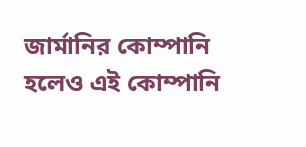জার্মানির কোম্পানি হলেও এই কোম্পানি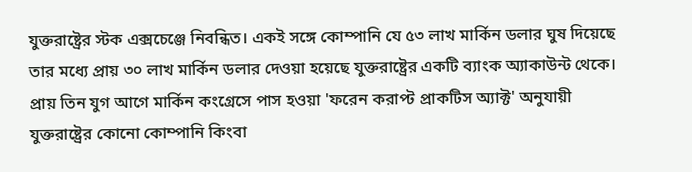যুক্তরাষ্ট্রের স্টক এক্সচেঞ্জে নিবন্ধিত। একই সঙ্গে কোম্পানি যে ৫৩ লাখ মার্কিন ডলার ঘুষ দিয়েছে তার মধ্যে প্রায় ৩০ লাখ মার্কিন ডলার দেওয়া হয়েছে যুক্তরাষ্ট্রের একটি ব্যাংক অ্যাকাউন্ট থেকে। প্রায় তিন যুগ আগে মার্কিন কংগ্রেসে পাস হওয়া 'ফরেন করাপ্ট প্রাকটিস অ্যাক্ট' অনুযায়ী যুক্তরাষ্ট্রের কোনো কোম্পানি কিংবা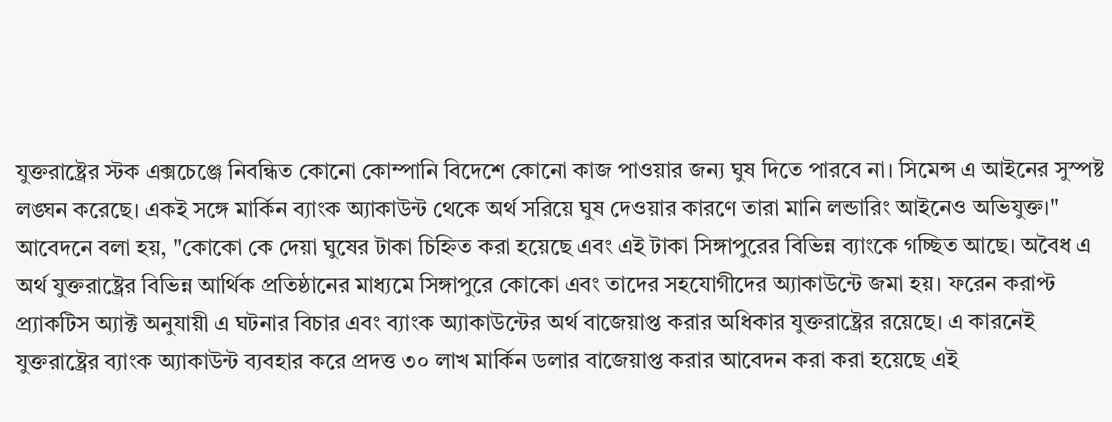যুক্তরাষ্ট্রের স্টক এক্সচেঞ্জে নিবন্ধিত কোনো কোম্পানি বিদেশে কোনো কাজ পাওয়ার জন্য ঘুষ দিতে পারবে না। সিমেন্স এ আইনের সুস্পষ্ট লঙ্ঘন করেছে। একই সঙ্গে মার্কিন ব্যাংক অ্যাকাউন্ট থেকে অর্থ সরিয়ে ঘুষ দেওয়ার কারণে তারা মানি লন্ডারিং আইনেও অভিযুক্ত।" আবেদনে বলা হয়, "কোকো কে দেয়া ঘুষের টাকা চিহ্নিত করা হয়েছে এবং এই টাকা সিঙ্গাপুরের বিভিন্ন ব্যাংকে গচ্ছিত আছে। অবৈধ এ অর্থ যুক্তরাষ্ট্রের বিভিন্ন আর্থিক প্রতিষ্ঠানের মাধ্যমে সিঙ্গাপুরে কোকো এবং তাদের সহযোগীদের অ্যাকাউন্টে জমা হয়। ফরেন করাপ্ট প্র্যাকটিস অ্যাক্ট অনুযায়ী এ ঘটনার বিচার এবং ব্যাংক অ্যাকাউন্টের অর্থ বাজেয়াপ্ত করার অধিকার যুক্তরাষ্ট্রের রয়েছে। এ কারনেই যুক্তরাষ্ট্রের ব্যাংক অ্যাকাউন্ট ব্যবহার করে প্রদত্ত ৩০ লাখ মার্কিন ডলার বাজেয়াপ্ত করার আবেদন করা করা হয়েছে এই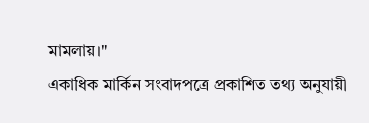মামলায়।"
একাধিক মার্কিন সংবাদপত্রে প্রকাশিত তথ্য অনুযায়ী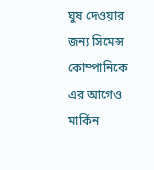ঘুষ দেওয়ার জন্য সিমেন্স কোম্পানিকে এর আগেও মার্কিন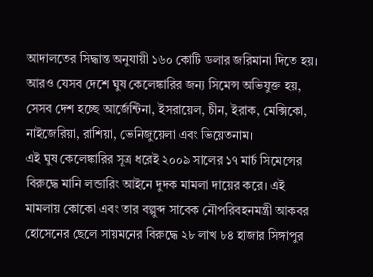আদালতের সিদ্ধান্ত অনুযায়ী ১৬০ কোটি ডলার জরিমানা দিতে হয়। আরও যেসব দেশে ঘুষ কেলেঙ্কারির জন্য সিমেন্স অভিযুক্ত হয়, সেসব দেশ হচ্ছে আর্জেন্টিনা, ইসরায়েল, চীন, ইরাক, মেক্সিকো, নাইজেরিয়া, রাশিয়া, ভেনিজুয়েলা এবং ভিয়েতনাম।
এই ঘুষ কেলেঙ্কারির সূত্র ধরেই ২০০৯ সালের ১৭ মার্চ সিমেন্সের বিরুদ্ধে মানি লন্ডারিং আইনে দুদক মামলা দায়ের করে। এই মামলায় কোকো এবং তার বল্পুব্দ সাবেক নৌপরিবহনমন্ত্রী আকবর হোসেনের ছেলে সায়মনের বিরুদ্ধে ২৮ লাখ ৮৪ হাজার সিঙ্গাপুর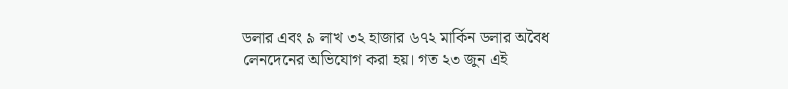ডলার এবং ৯ লাখ ৩২ হাজার ৬৭২ মার্কিন ডলার অবৈধ লেনদেনের অভিযোগ করা হয়। গত ২৩ জুন এই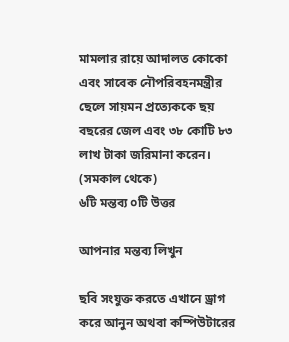মামলার রায়ে আদালত কোকো এবং সাবেক নৌপরিবহনমন্ত্রীর ছেলে সায়মন প্রত্যেককে ছয় বছরের জেল এবং ৩৮ কোটি ৮৩ লাখ টাকা জরিমানা করেন। (সমকাল থেকে)
৬টি মন্তব্য ০টি উত্তর

আপনার মন্তব্য লিখুন

ছবি সংযুক্ত করতে এখানে ড্রাগ করে আনুন অথবা কম্পিউটারের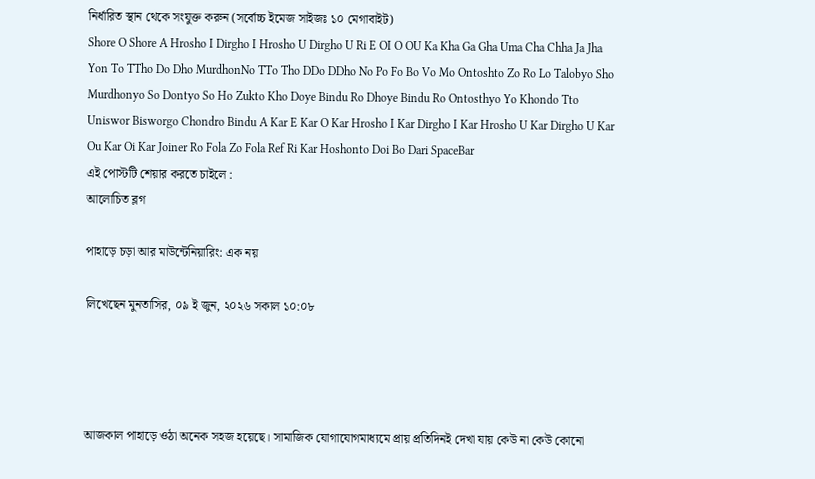নির্ধারিত স্থান থেকে সংযুক্ত করুন (সর্বোচ্চ ইমেজ সাইজঃ ১০ মেগাবাইট)
Shore O Shore A Hrosho I Dirgho I Hrosho U Dirgho U Ri E OI O OU Ka Kha Ga Gha Uma Cha Chha Ja Jha Yon To TTho Do Dho MurdhonNo TTo Tho DDo DDho No Po Fo Bo Vo Mo Ontoshto Zo Ro Lo Talobyo Sho Murdhonyo So Dontyo So Ho Zukto Kho Doye Bindu Ro Dhoye Bindu Ro Ontosthyo Yo Khondo Tto Uniswor Bisworgo Chondro Bindu A Kar E Kar O Kar Hrosho I Kar Dirgho I Kar Hrosho U Kar Dirgho U Kar Ou Kar Oi Kar Joiner Ro Fola Zo Fola Ref Ri Kar Hoshonto Doi Bo Dari SpaceBar
এই পোস্টটি শেয়ার করতে চাইলে :
আলোচিত ব্লগ

পাহাড়ে চড়া আর মাউন্টেনিয়ারিং: এক নয়

লিখেছেন মুনতাসির, ০৯ ই জুন, ২০২৬ সকাল ১০:০৮




আজকাল পাহাড়ে ওঠা অনেক সহজ হয়েছে। সামাজিক যোগাযোগমাধ্যমে প্রায় প্রতিদিনই দেখা যায় কেউ না কেউ কোনো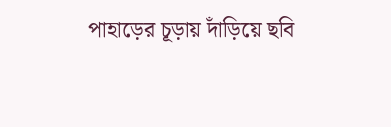পাহাড়ের চূড়ায় দাঁড়িয়ে ছবি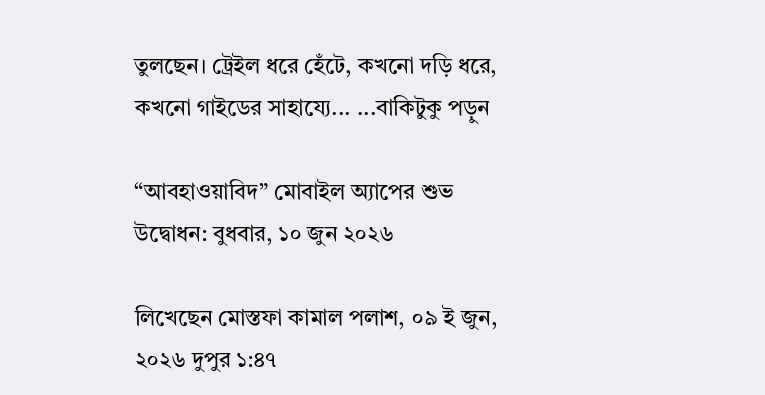তুলছেন। ট্রেইল ধরে হেঁটে, কখনো দড়ি ধরে, কখনো গাইডের সাহায্যে... ...বাকিটুকু পড়ুন

“আবহাওয়াবিদ” মোবাইল অ্যাপের শুভ উদ্বোধন: বুধবার, ১০ জুন ২০২৬

লিখেছেন মোস্তফা কামাল পলাশ, ০৯ ই জুন, ২০২৬ দুপুর ১:৪৭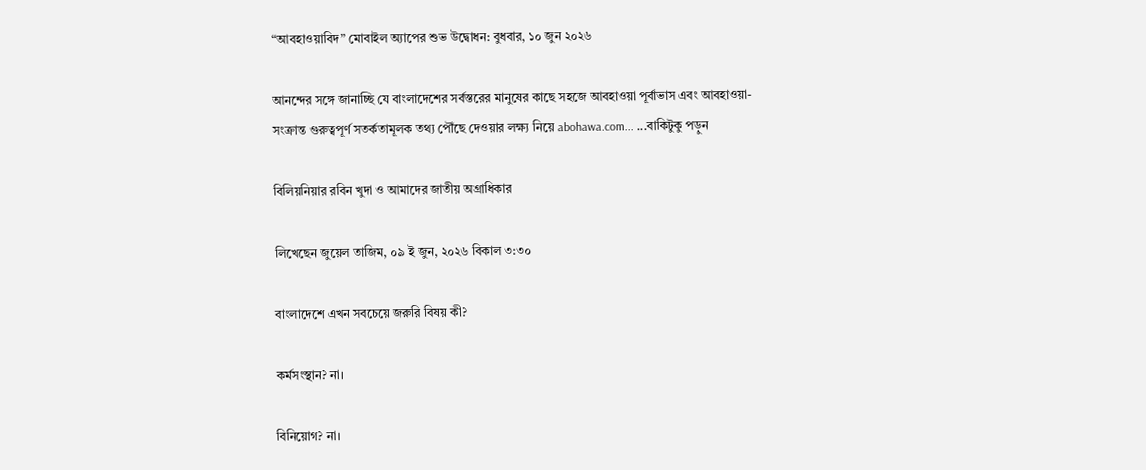“আবহাওয়াবিদ” মোবাইল অ্যাপের শুভ উদ্বোধন: বুধবার, ১০ জুন ২০২৬

আনন্দের সঙ্গে জানাচ্ছি যে বাংলাদেশের সর্বস্তরের মানুষের কাছে সহজে আবহাওয়া পূর্বাভাস এবং আবহাওয়া-সংক্রান্ত গুরুত্বপূর্ণ সতর্কতামূলক তথ্য পৌঁছে দেওয়ার লক্ষ্য নিয়ে abohawa.com... ...বাকিটুকু পড়ুন

বিলিয়নিয়ার রবিন খুদা ও আমাদের জাতীয় অগ্রাধিকার

লিখেছেন জুয়েল তাজিম, ০৯ ই জুন, ২০২৬ বিকাল ৩:৩০

বাংলাদেশে এখন সবচেয়ে জরুরি বিষয় কী?

কর্মসংস্থান? না।

বিনিয়োগ? না।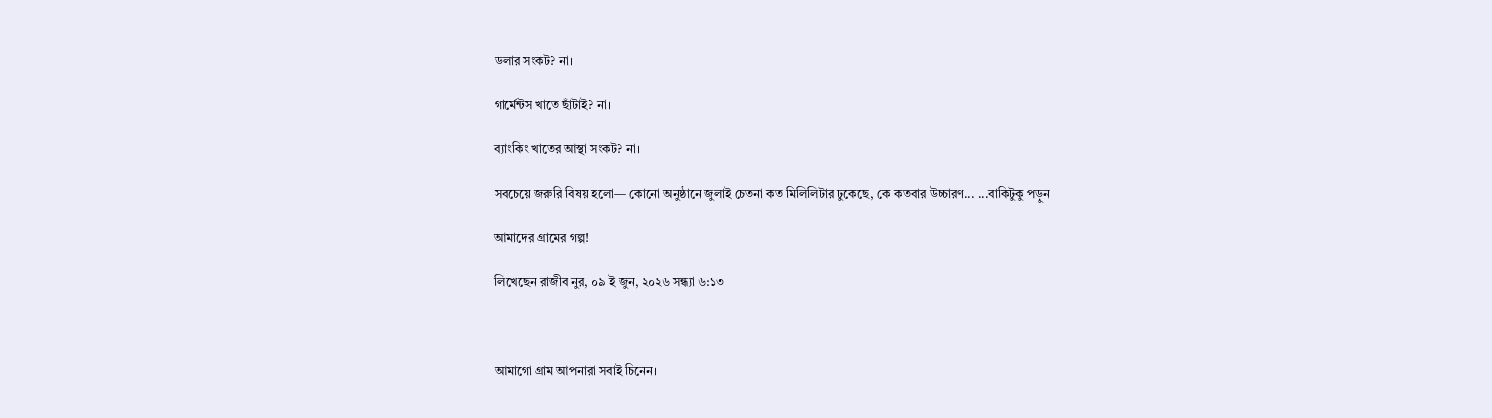ডলার সংকট? না।

গার্মেন্টস খাতে ছাঁটাই? না।

ব্যাংকিং খাতের আস্থা সংকট? না।

সবচেয়ে জরুরি বিষয় হলো— কোনো অনুষ্ঠানে জুলাই চেতনা কত মিলিলিটার ঢুকেছে, কে কতবার উচ্চারণ... ...বাকিটুকু পড়ুন

আমাদের গ্রামের গল্প!

লিখেছেন রাজীব নুর, ০৯ ই জুন, ২০২৬ সন্ধ্যা ৬:১৩



আমাগো গ্রাম আপনারা সবাই চিনেন।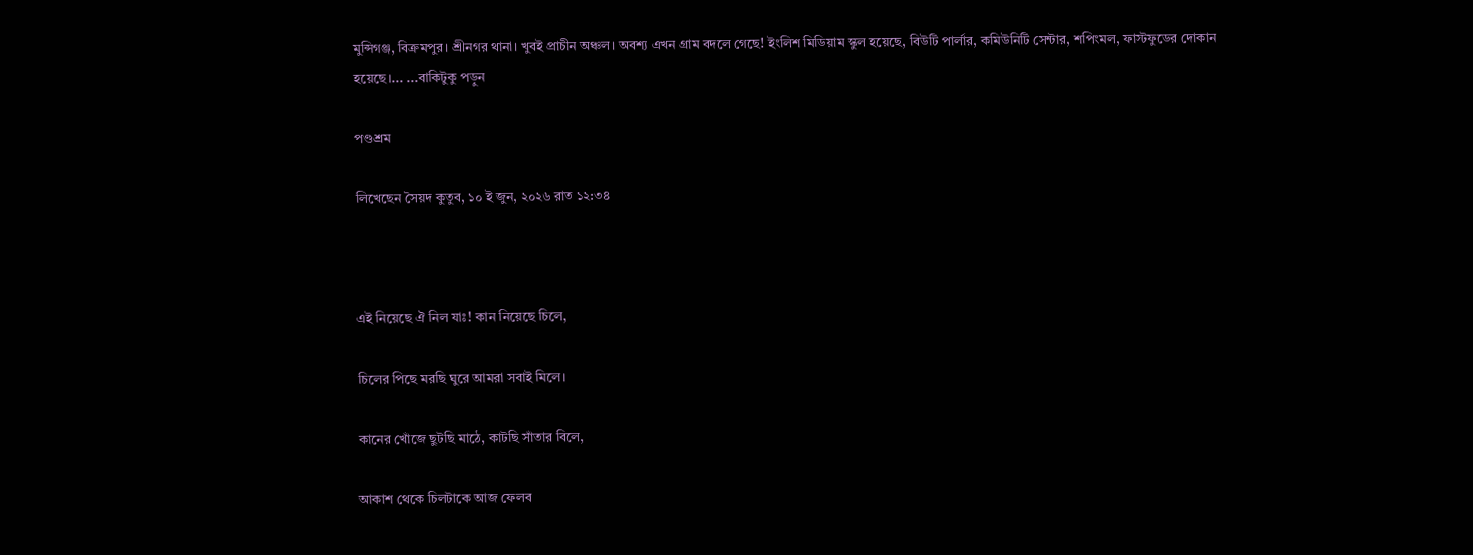মুন্সিগঞ্জ, বিক্রমপুর। শ্রীনগর থানা। খুবই প্রাচীন অঞ্চল। অবশ্য এখন গ্রাম বদলে গেছে! ইংলিশ মিডিয়াম স্কুল হয়েছে, বিউটি পার্লার, কমিউনিটি সেন্টার, শপিংমল, ফাস্টফুডের দোকান হয়েছে।... ...বাকিটুকু পড়ুন

পণ্ডশ্রম

লিখেছেন সৈয়দ কুতুব, ১০ ই জুন, ২০২৬ রাত ১২:৩৪



এই নিয়েছে ঐ নিল যাঃ! কান নিয়েছে চিলে,

চিলের পিছে মরছি ঘুরে আমরা সবাই মিলে।

কানের খোঁজে ছুটছি মাঠে, কাটছি সাঁতার বিলে,

আকাশ থেকে চিলটাকে আজ ফেলব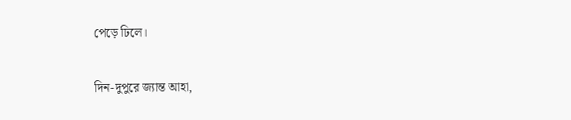পেড়ে ঢিলে।

দিন-দুপুরে জ্যান্ত আহা,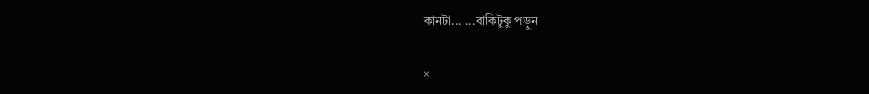কানটা... ...বাকিটুকু পড়ুন

×